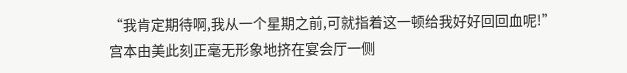“我肯定期待啊,我从一个星期之前,可就指着这一顿给我好好回回血呢!”
宫本由美此刻正毫无形象地挤在宴会厅一侧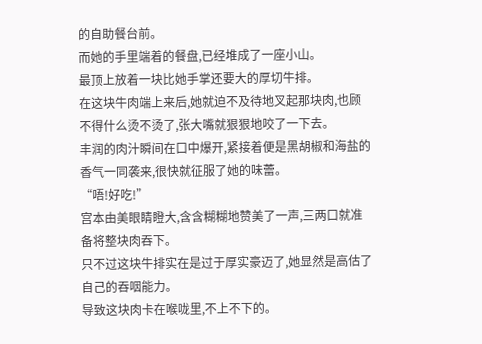的自助餐台前。
而她的手里端着的餐盘,已经堆成了一座小山。
最顶上放着一块比她手掌还要大的厚切牛排。
在这块牛肉端上来后,她就迫不及待地叉起那块肉,也顾不得什么烫不烫了,张大嘴就狠狠地咬了一下去。
丰润的肉汁瞬间在口中爆开,紧接着便是黑胡椒和海盐的香气一同袭来,很快就征服了她的味蕾。
“唔!好吃!”
宫本由美眼睛瞪大,含含糊糊地赞美了一声,三两口就准备将整块肉吞下。
只不过这块牛排实在是过于厚实豪迈了,她显然是高估了自己的吞咽能力。
导致这块肉卡在喉咙里,不上不下的。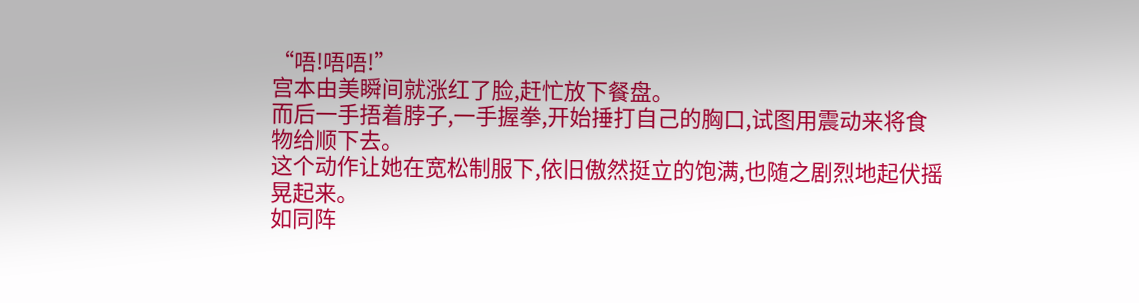“唔!唔唔!”
宫本由美瞬间就涨红了脸,赶忙放下餐盘。
而后一手捂着脖子,一手握拳,开始捶打自己的胸口,试图用震动来将食物给顺下去。
这个动作让她在宽松制服下,依旧傲然挺立的饱满,也随之剧烈地起伏摇晃起来。
如同阵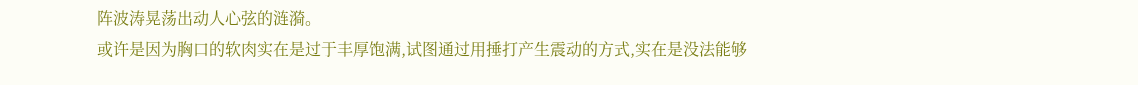阵波涛晃荡出动人心弦的涟漪。
或许是因为胸口的软肉实在是过于丰厚饱满,试图通过用捶打产生震动的方式,实在是没法能够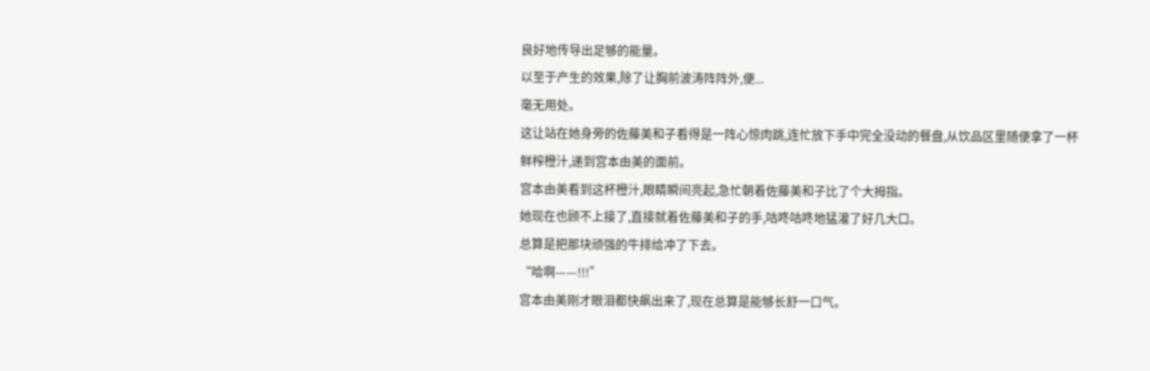良好地传导出足够的能量。
以至于产生的效果,除了让胸前波涛阵阵外,便...
毫无用处。
这让站在她身旁的佐藤美和子看得是一阵心惊肉跳,连忙放下手中完全没动的餐盘,从饮品区里随便拿了一杯鲜榨橙汁,递到宫本由美的面前。
宫本由美看到这杯橙汁,眼睛瞬间亮起,急忙朝着佐藤美和子比了个大拇指。
她现在也顾不上接了,直接就着佐藤美和子的手,咕咚咕咚地猛灌了好几大口。
总算是把那块顽强的牛排给冲了下去。
“哈啊——!!!”
宫本由美刚才眼泪都快飙出来了,现在总算是能够长舒一口气。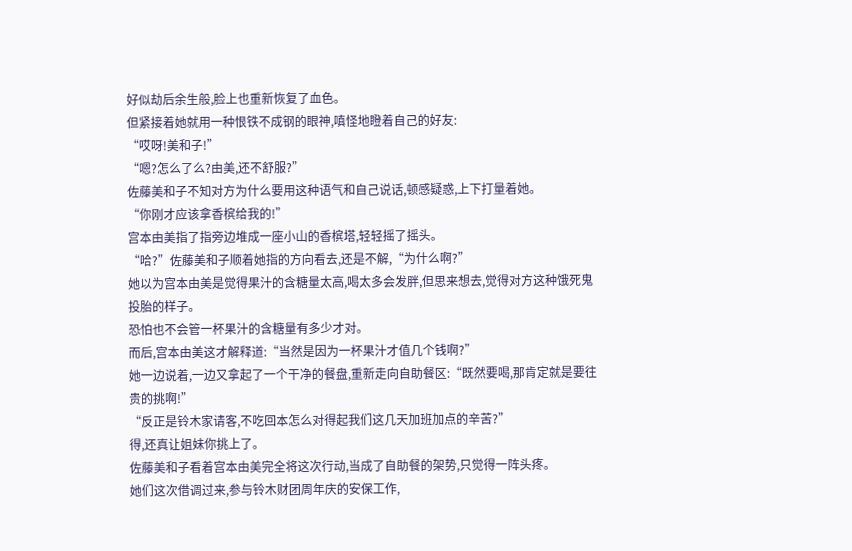好似劫后余生般,脸上也重新恢复了血色。
但紧接着她就用一种恨铁不成钢的眼神,嗔怪地瞪着自己的好友:
“哎呀!美和子!”
“嗯?怎么了么?由美,还不舒服?”
佐藤美和子不知对方为什么要用这种语气和自己说话,顿感疑惑,上下打量着她。
“你刚才应该拿香槟给我的!”
宫本由美指了指旁边堆成一座小山的香槟塔,轻轻摇了摇头。
“哈?”佐藤美和子顺着她指的方向看去,还是不解,“为什么啊?”
她以为宫本由美是觉得果汁的含糖量太高,喝太多会发胖,但思来想去,觉得对方这种饿死鬼投胎的样子。
恐怕也不会管一杯果汁的含糖量有多少才对。
而后,宫本由美这才解释道:“当然是因为一杯果汁才值几个钱啊?”
她一边说着,一边又拿起了一个干净的餐盘,重新走向自助餐区:“既然要喝,那肯定就是要往贵的挑啊!”
“反正是铃木家请客,不吃回本怎么对得起我们这几天加班加点的辛苦?”
得,还真让姐妹你挑上了。
佐藤美和子看着宫本由美完全将这次行动,当成了自助餐的架势,只觉得一阵头疼。
她们这次借调过来,参与铃木财团周年庆的安保工作,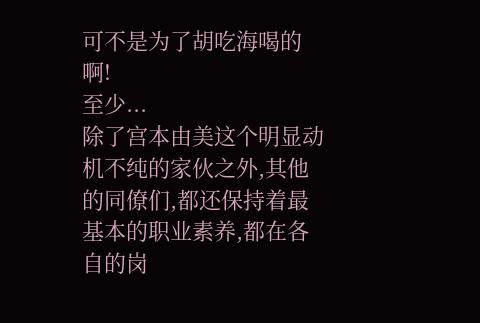可不是为了胡吃海喝的啊!
至少...
除了宫本由美这个明显动机不纯的家伙之外,其他的同僚们,都还保持着最基本的职业素养,都在各自的岗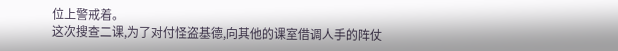位上警戒着。
这次搜查二课,为了对付怪盗基德,向其他的课室借调人手的阵仗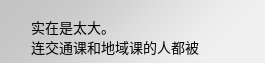实在是太大。
连交通课和地域课的人都被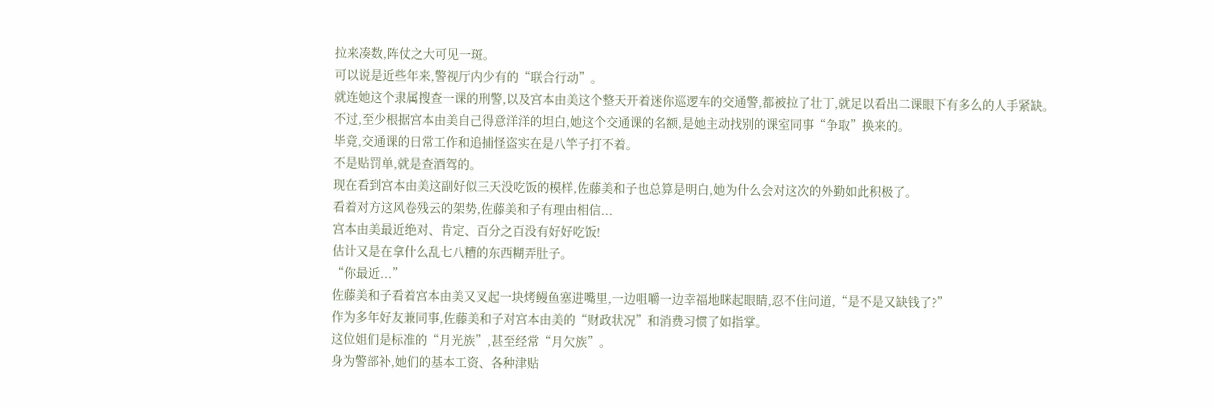拉来凑数,阵仗之大可见一斑。
可以说是近些年来,警视厅内少有的“联合行动”。
就连她这个隶属搜查一课的刑警,以及宫本由美这个整天开着迷你巡逻车的交通警,都被拉了壮丁,就足以看出二课眼下有多么的人手紧缺。
不过,至少根据宫本由美自己得意洋洋的坦白,她这个交通课的名额,是她主动找别的课室同事“争取”换来的。
毕竟,交通课的日常工作和追捕怪盗实在是八竿子打不着。
不是贴罚单,就是查酒驾的。
现在看到宫本由美这副好似三天没吃饭的模样,佐藤美和子也总算是明白,她为什么会对这次的外勤如此积极了。
看着对方这风卷残云的架势,佐藤美和子有理由相信...
宫本由美最近绝对、肯定、百分之百没有好好吃饭!
估计又是在拿什么乱七八糟的东西糊弄肚子。
“你最近...”
佐藤美和子看着宫本由美又叉起一块烤鳗鱼塞进嘴里,一边咀嚼一边幸福地眯起眼睛,忍不住问道,“是不是又缺钱了?”
作为多年好友兼同事,佐藤美和子对宫本由美的“财政状况”和消费习惯了如指掌。
这位姐们是标准的“月光族”,甚至经常“月欠族”。
身为警部补,她们的基本工资、各种津贴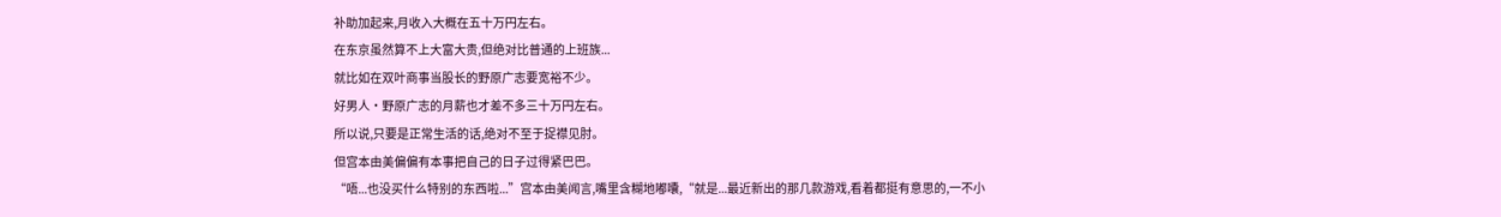补助加起来,月收入大概在五十万円左右。
在东京虽然算不上大富大贵,但绝对比普通的上班族...
就比如在双叶商事当股长的野原广志要宽裕不少。
好男人·野原广志的月薪也才差不多三十万円左右。
所以说,只要是正常生活的话,绝对不至于捉襟见肘。
但宫本由美偏偏有本事把自己的日子过得紧巴巴。
“唔...也没买什么特别的东西啦...”宫本由美闻言,嘴里含糊地嘟囔,“就是...最近新出的那几款游戏,看着都挺有意思的,一不小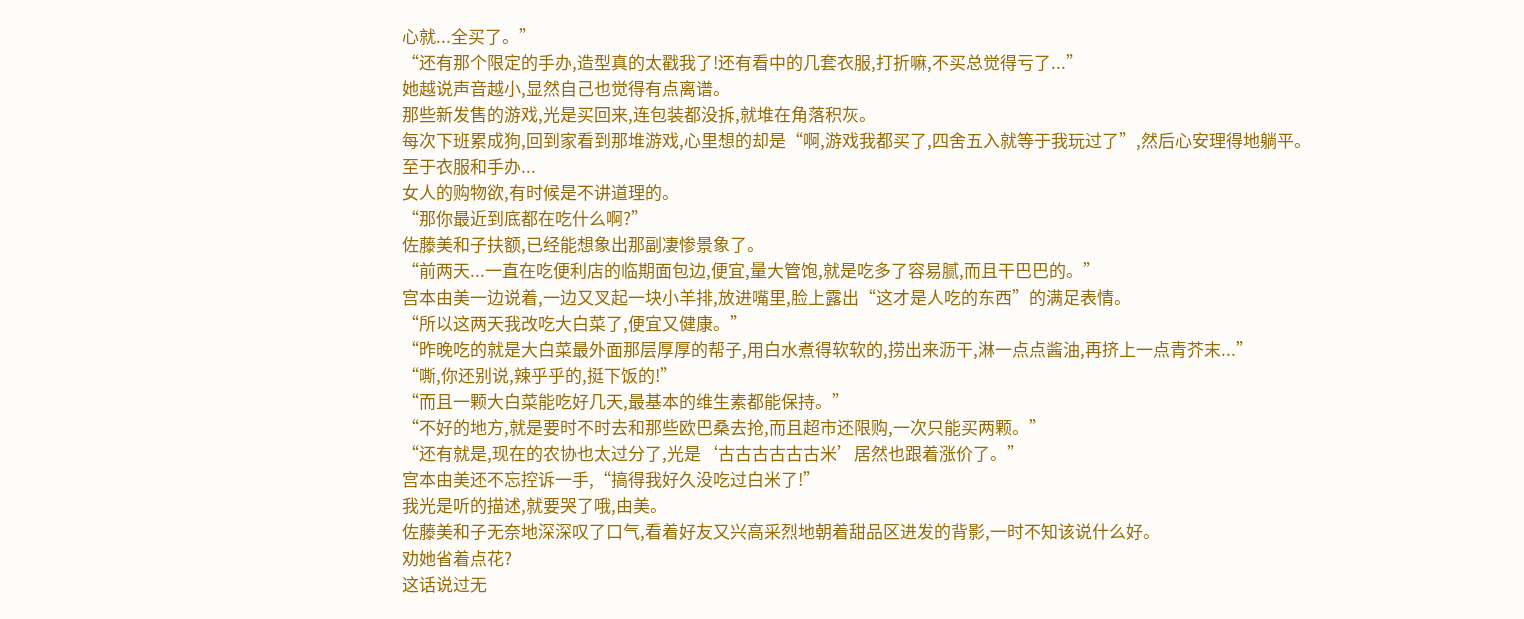心就...全买了。”
“还有那个限定的手办,造型真的太戳我了!还有看中的几套衣服,打折嘛,不买总觉得亏了...”
她越说声音越小,显然自己也觉得有点离谱。
那些新发售的游戏,光是买回来,连包装都没拆,就堆在角落积灰。
每次下班累成狗,回到家看到那堆游戏,心里想的却是“啊,游戏我都买了,四舍五入就等于我玩过了”,然后心安理得地躺平。
至于衣服和手办...
女人的购物欲,有时候是不讲道理的。
“那你最近到底都在吃什么啊?”
佐藤美和子扶额,已经能想象出那副凄惨景象了。
“前两天...一直在吃便利店的临期面包边,便宜,量大管饱,就是吃多了容易腻,而且干巴巴的。”
宫本由美一边说着,一边又叉起一块小羊排,放进嘴里,脸上露出“这才是人吃的东西”的满足表情。
“所以这两天我改吃大白菜了,便宜又健康。”
“昨晚吃的就是大白菜最外面那层厚厚的帮子,用白水煮得软软的,捞出来沥干,淋一点点酱油,再挤上一点青芥末...”
“嘶,你还别说,辣乎乎的,挺下饭的!”
“而且一颗大白菜能吃好几天,最基本的维生素都能保持。”
“不好的地方,就是要时不时去和那些欧巴桑去抢,而且超市还限购,一次只能买两颗。”
“还有就是,现在的农协也太过分了,光是‘古古古古古古米’居然也跟着涨价了。”
宫本由美还不忘控诉一手,“搞得我好久没吃过白米了!”
我光是听的描述,就要哭了哦,由美。
佐藤美和子无奈地深深叹了口气,看着好友又兴高采烈地朝着甜品区进发的背影,一时不知该说什么好。
劝她省着点花?
这话说过无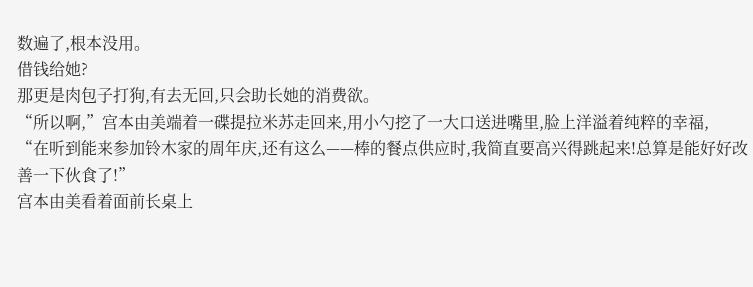数遍了,根本没用。
借钱给她?
那更是肉包子打狗,有去无回,只会助长她的消费欲。
“所以啊,”宫本由美端着一碟提拉米苏走回来,用小勺挖了一大口送进嘴里,脸上洋溢着纯粹的幸福,
“在听到能来参加铃木家的周年庆,还有这么——棒的餐点供应时,我简直要高兴得跳起来!总算是能好好改善一下伙食了!”
宫本由美看着面前长桌上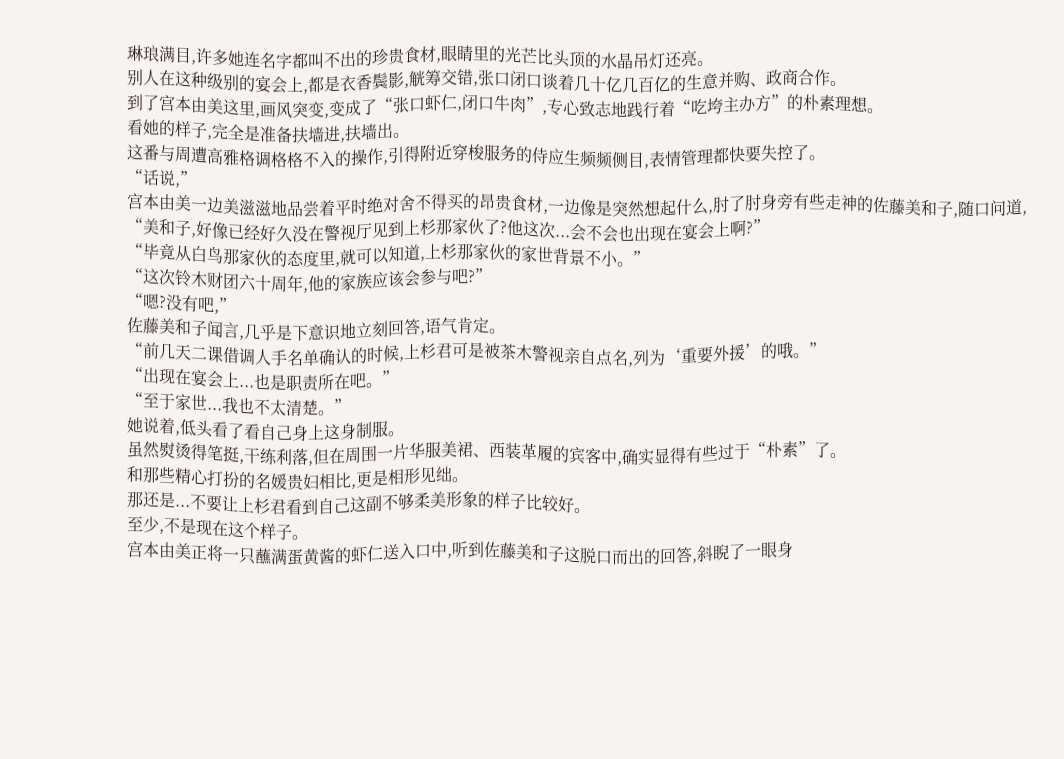琳琅满目,许多她连名字都叫不出的珍贵食材,眼睛里的光芒比头顶的水晶吊灯还亮。
别人在这种级别的宴会上,都是衣香鬓影,觥筹交错,张口闭口谈着几十亿几百亿的生意并购、政商合作。
到了宫本由美这里,画风突变,变成了“张口虾仁,闭口牛肉”,专心致志地践行着“吃垮主办方”的朴素理想。
看她的样子,完全是准备扶墙进,扶墙出。
这番与周遭高雅格调格格不入的操作,引得附近穿梭服务的侍应生频频侧目,表情管理都快要失控了。
“话说,”
宫本由美一边美滋滋地品尝着平时绝对舍不得买的昂贵食材,一边像是突然想起什么,肘了肘身旁有些走神的佐藤美和子,随口问道,
“美和子,好像已经好久没在警视厅见到上杉那家伙了?他这次...会不会也出现在宴会上啊?”
“毕竟从白鸟那家伙的态度里,就可以知道,上杉那家伙的家世背景不小。”
“这次铃木财团六十周年,他的家族应该会参与吧?”
“嗯?没有吧,”
佐藤美和子闻言,几乎是下意识地立刻回答,语气肯定。
“前几天二课借调人手名单确认的时候,上杉君可是被茶木警视亲自点名,列为‘重要外援’的哦。”
“出现在宴会上...也是职责所在吧。”
“至于家世...我也不太清楚。”
她说着,低头看了看自己身上这身制服。
虽然熨烫得笔挺,干练利落,但在周围一片华服美裙、西装革履的宾客中,确实显得有些过于“朴素”了。
和那些精心打扮的名媛贵妇相比,更是相形见绌。
那还是...不要让上杉君看到自己这副不够柔美形象的样子比较好。
至少,不是现在这个样子。
宫本由美正将一只蘸满蛋黄酱的虾仁送入口中,听到佐藤美和子这脱口而出的回答,斜睨了一眼身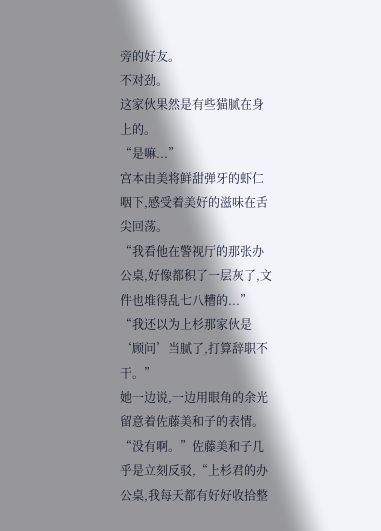旁的好友。
不对劲。
这家伙果然是有些猫腻在身上的。
“是嘛...”
宫本由美将鲜甜弹牙的虾仁咽下,感受着美好的滋味在舌尖回荡。
“我看他在警视厅的那张办公桌,好像都积了一层灰了,文件也堆得乱七八糟的...”
“我还以为上杉那家伙是‘顾问’当腻了,打算辞职不干。”
她一边说,一边用眼角的余光留意着佐藤美和子的表情。
“没有啊。”佐藤美和子几乎是立刻反驳,“上杉君的办公桌,我每天都有好好收拾整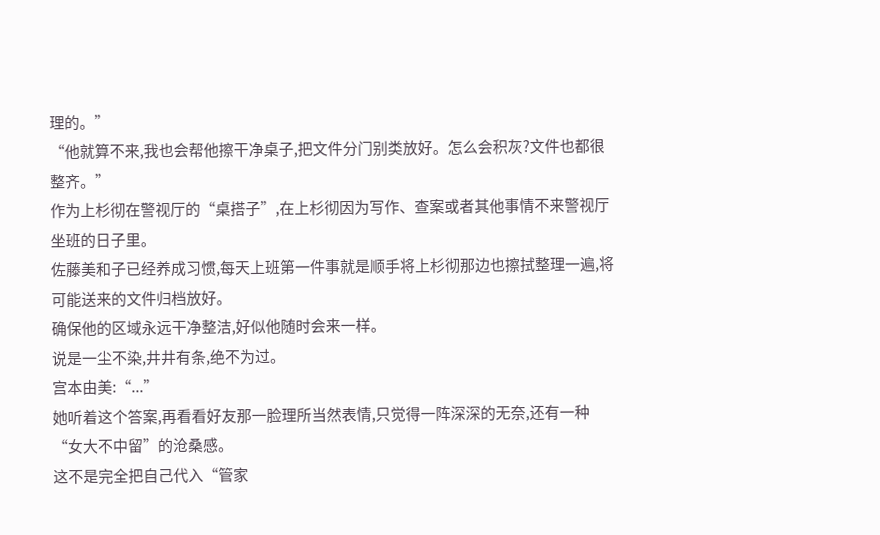理的。”
“他就算不来,我也会帮他擦干净桌子,把文件分门别类放好。怎么会积灰?文件也都很整齐。”
作为上杉彻在警视厅的“桌搭子”,在上杉彻因为写作、查案或者其他事情不来警视厅坐班的日子里。
佐藤美和子已经养成习惯,每天上班第一件事就是顺手将上杉彻那边也擦拭整理一遍,将可能送来的文件归档放好。
确保他的区域永远干净整洁,好似他随时会来一样。
说是一尘不染,井井有条,绝不为过。
宫本由美:“...”
她听着这个答案,再看看好友那一脸理所当然表情,只觉得一阵深深的无奈,还有一种“女大不中留”的沧桑感。
这不是完全把自己代入“管家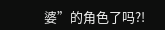婆”的角色了吗?!